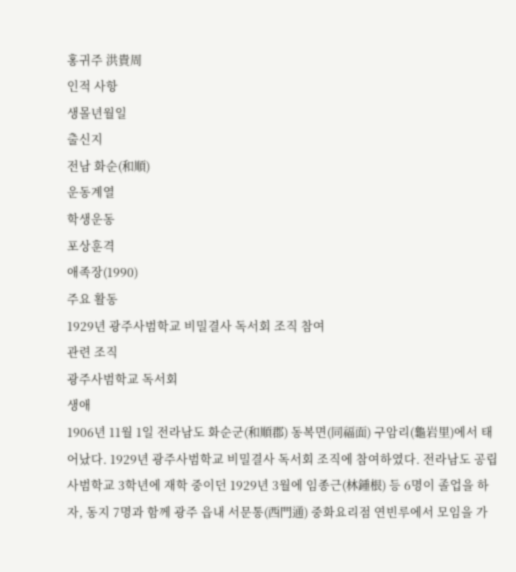홍귀주 洪貴周
인적 사항
생몰년월일
출신지
전남 화순(和順)
운동계열
학생운동
포상훈격
애족장(1990)
주요 활동
1929년 광주사범학교 비밀결사 독서회 조직 참여
관련 조직
광주사범학교 독서회
생애
1906년 11월 1일 전라남도 화순군(和順郡) 동복면(同福面) 구암리(龜岩里)에서 태어났다. 1929년 광주사범학교 비밀결사 독서회 조직에 참여하였다. 전라남도 공립사범학교 3학년에 재학 중이던 1929년 3월에 임종근(林鍾根) 등 6명이 졸업을 하자, 동지 7명과 함께 광주 읍내 서문통(西門通) 중화요리점 연빈루에서 모임을 가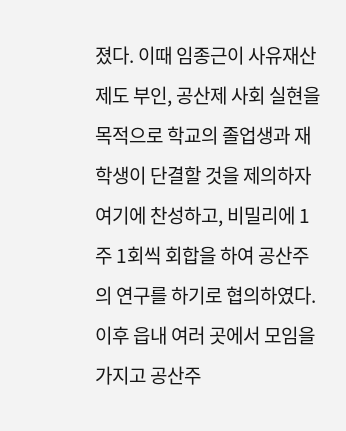졌다. 이때 임종근이 사유재산제도 부인, 공산제 사회 실현을 목적으로 학교의 졸업생과 재학생이 단결할 것을 제의하자 여기에 찬성하고, 비밀리에 1주 1회씩 회합을 하여 공산주의 연구를 하기로 협의하였다. 이후 읍내 여러 곳에서 모임을 가지고 공산주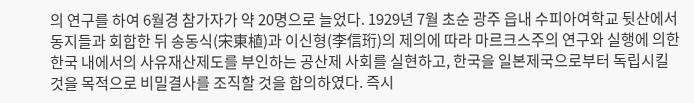의 연구를 하여 6월경 참가자가 약 20명으로 늘었다. 1929년 7월 초순 광주 읍내 수피아여학교 뒷산에서 동지들과 회합한 뒤 송동식(宋東植)과 이신형(李信珩)의 제의에 따라 마르크스주의 연구와 실행에 의한 한국 내에서의 사유재산제도를 부인하는 공산제 사회를 실현하고, 한국을 일본제국으로부터 독립시킬 것을 목적으로 비밀결사를 조직할 것을 합의하였다. 즉시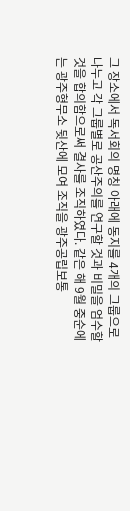그 장소에서 독서회의 명칭 아래에 동지를 4개의 그룹으로 나누고 각 그룹별로 공산주의를 연구할 것과 비밀을 엄수할 것을 합의함으로써 결사를 조직하였다. 같은 해 9월 중순에는 광주형무소 뒷산에 모여 조직을 광주공립보통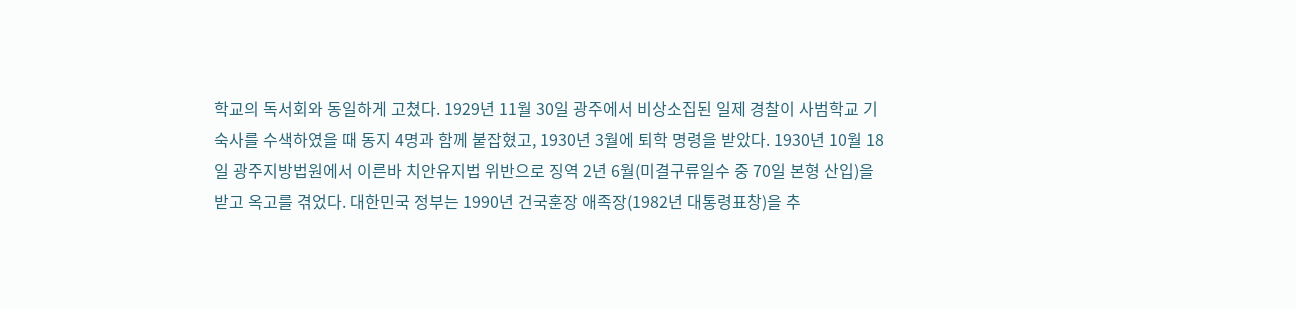학교의 독서회와 동일하게 고쳤다. 1929년 11월 30일 광주에서 비상소집된 일제 경찰이 사범학교 기숙사를 수색하였을 때 동지 4명과 함께 붙잡혔고, 1930년 3월에 퇴학 명령을 받았다. 1930년 10월 18일 광주지방법원에서 이른바 치안유지법 위반으로 징역 2년 6월(미결구류일수 중 70일 본형 산입)을 받고 옥고를 겪었다. 대한민국 정부는 1990년 건국훈장 애족장(1982년 대통령표창)을 추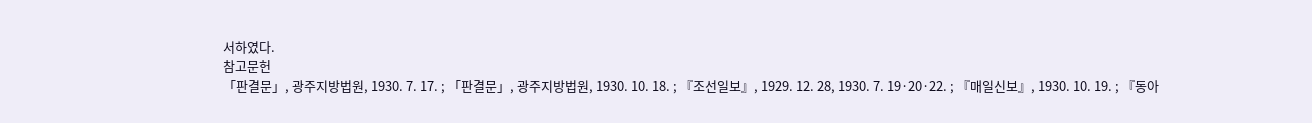서하였다.
참고문헌
「판결문」, 광주지방법원, 1930. 7. 17. ; 「판결문」, 광주지방법원, 1930. 10. 18. ; 『조선일보』, 1929. 12. 28, 1930. 7. 19·20·22. ; 『매일신보』, 1930. 10. 19. ; 『동아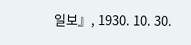일보』, 1930. 10. 30.